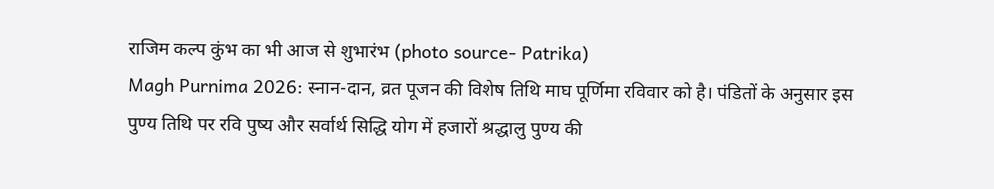राजिम कल्प कुंभ का भी आज से शुभारंभ (photo source- Patrika)
Magh Purnima 2026: स्नान-दान, व्रत पूजन की विशेष तिथि माघ पूर्णिमा रविवार को है। पंडितों के अनुसार इस पुण्य तिथि पर रवि पुष्य और सर्वार्थ सिद्धि योग में हजारों श्रद्धालु पुण्य की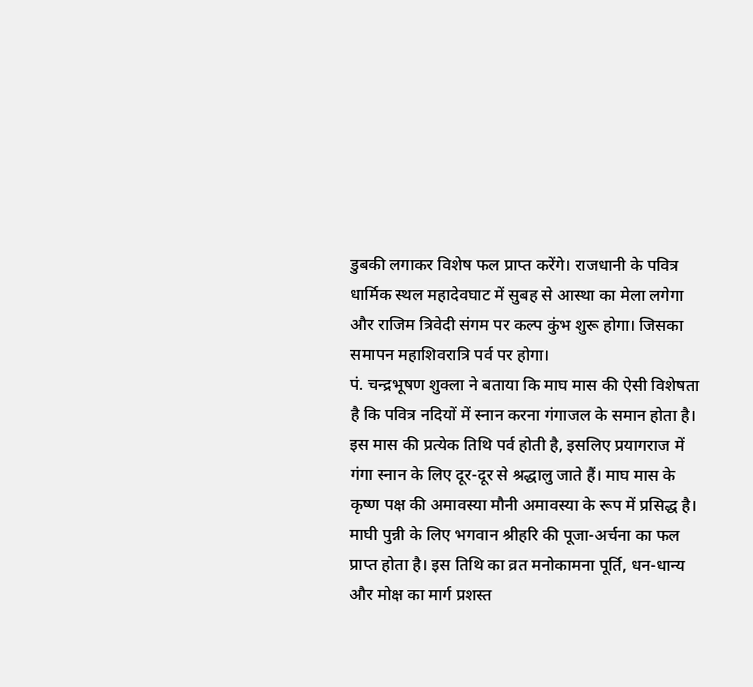डुबकी लगाकर विशेष फल प्राप्त करेंगे। राजधानी के पवित्र धार्मिक स्थल महादेवघाट में सुबह से आस्था का मेला लगेगा और राजिम त्रिवेदी संगम पर कल्प कुंभ शुरू होगा। जिसका समापन महाशिवरात्रि पर्व पर होगा।
पं. चन्द्रभूषण शुक्ला ने बताया कि माघ मास की ऐसी विशेषता है कि पवित्र नदियों में स्नान करना गंगाजल के समान होता है। इस मास की प्रत्येक तिथि पर्व होती है, इसलिए प्रयागराज में गंगा स्नान के लिए दूर-दूर से श्रद्धालु जाते हैं। माघ मास के कृष्ण पक्ष की अमावस्या मौनी अमावस्या के रूप में प्रसिद्ध है। माघी पुन्नी के लिए भगवान श्रीहरि की पूजा-अर्चना का फल प्राप्त होता है। इस तिथि का व्रत मनोकामना पूर्ति, धन-धान्य और मोक्ष का मार्ग प्रशस्त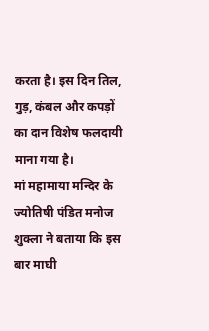करता है। इस दिन तिल, गुड़, कंबल और कपड़ों का दान विशेष फलदायी माना गया है।
मां महामाया मन्दिर के ज्योतिषी पंडित मनोज शुक्ला ने बताया कि इस बार माघी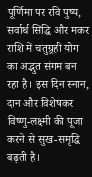पूर्णिमा पर रवि पुष्य, सर्वार्थ सिद्धि और मकर राशि में चतुग्र्रही योग का अद्भुत संगम बन रहा है। इस दिन स्नान, दान और विशेषकर विष्णु-लक्ष्मी की पूजा करने से सुख-समृद्धि बढ़ती है।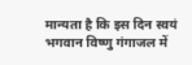मान्यता है कि इस दिन स्वयं भगवान विष्णु गंगाजल में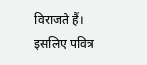विराजते हैं। इसलिए पवित्र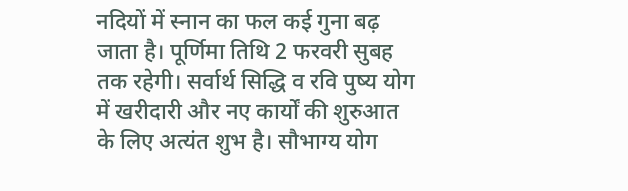नदियों में स्नान का फल कई गुना बढ़ जाता है। पूर्णिमा तिथि 2 फरवरी सुबह तक रहेगी। सर्वार्थ सिद्धि व रवि पुष्य योग में खरीदारी और नए कार्यों की शुरुआत के लिए अत्यंत शुभ है। सौभाग्य योग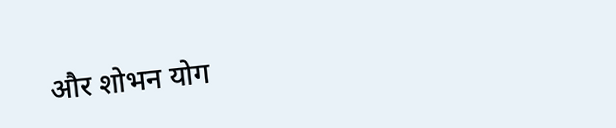और शोभन योग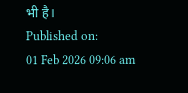भी है।
Published on:
01 Feb 2026 09:06 am